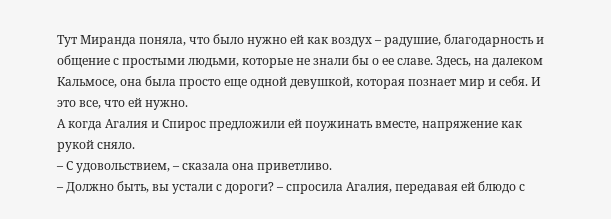Тут Миранда поняла, что было нужно ей как воздух – радушие, благодарность и общение с простыми людьми, которые не знали бы о ее славе. Здесь, на далеком Кальмосе, она была просто еще одной девушкой, которая познает мир и себя. И это все, что ей нужно.
А когда Агалия и Спирос предложили ей поужинать вместе, напряжение как рукой сняло.
– С удовольствием, – сказала она приветливо.
– Должно быть, вы устали с дороги? – спросила Агалия, передавая ей блюдо с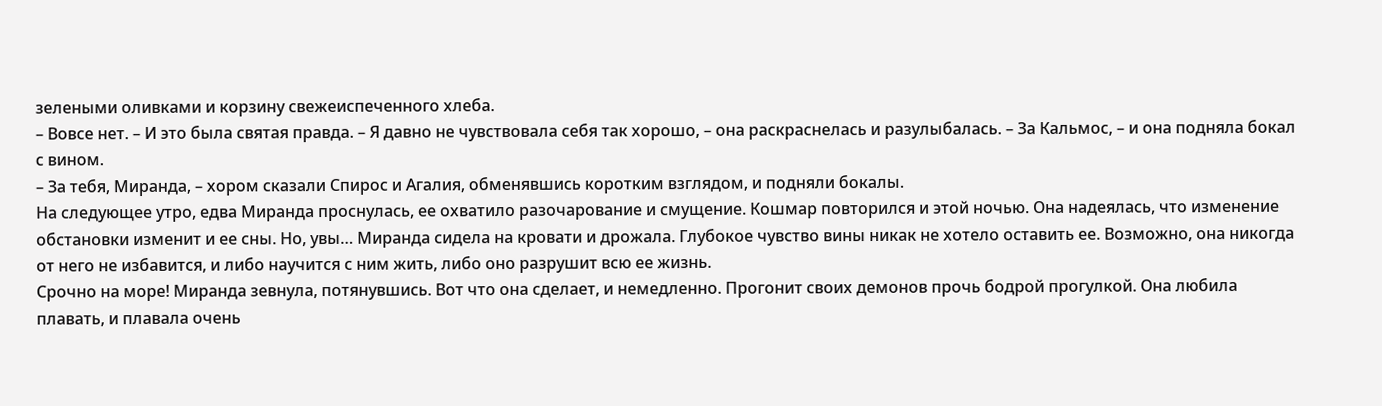зелеными оливками и корзину свежеиспеченного хлеба.
– Вовсе нет. – И это была святая правда. – Я давно не чувствовала себя так хорошо, – она раскраснелась и разулыбалась. – За Кальмос, – и она подняла бокал с вином.
– За тебя, Миранда, – хором сказали Спирос и Агалия, обменявшись коротким взглядом, и подняли бокалы.
На следующее утро, едва Миранда проснулась, ее охватило разочарование и смущение. Кошмар повторился и этой ночью. Она надеялась, что изменение обстановки изменит и ее сны. Но, увы… Миранда сидела на кровати и дрожала. Глубокое чувство вины никак не хотело оставить ее. Возможно, она никогда от него не избавится, и либо научится с ним жить, либо оно разрушит всю ее жизнь.
Срочно на море! Миранда зевнула, потянувшись. Вот что она сделает, и немедленно. Прогонит своих демонов прочь бодрой прогулкой. Она любила плавать, и плавала очень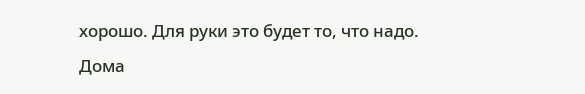хорошо. Для руки это будет то, что надо.
Дома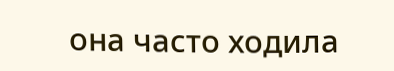она часто ходила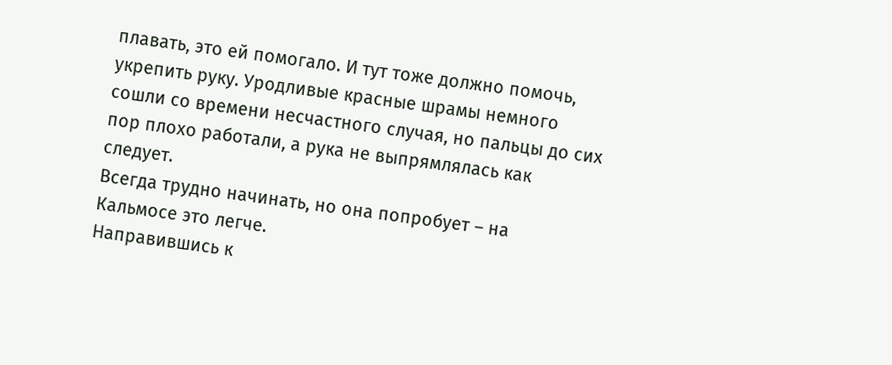плавать, это ей помогало. И тут тоже должно помочь, укрепить руку. Уродливые красные шрамы немного сошли со времени несчастного случая, но пальцы до сих пор плохо работали, а рука не выпрямлялась как следует.
Всегда трудно начинать, но она попробует – на Кальмосе это легче.
Направившись к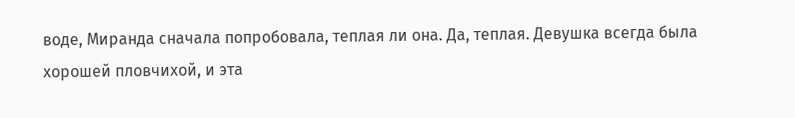воде, Миранда сначала попробовала, теплая ли она. Да, теплая. Девушка всегда была хорошей пловчихой, и эта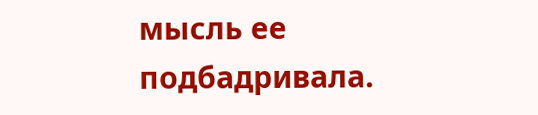мысль ее подбадривала.